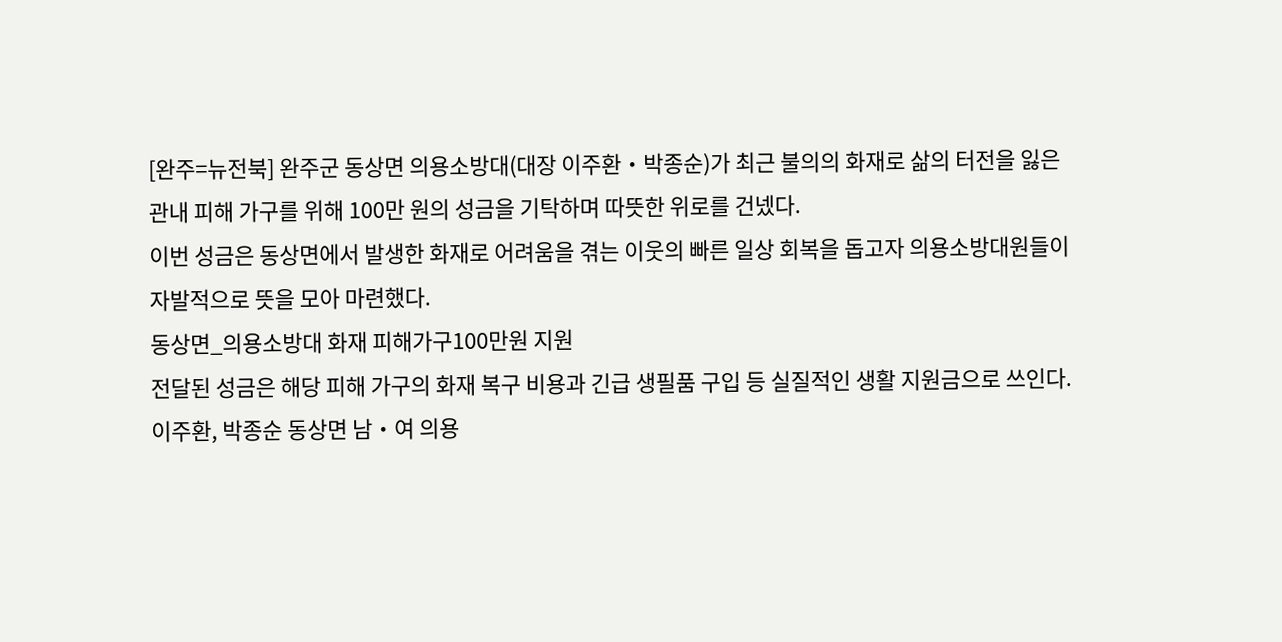[완주=뉴전북] 완주군 동상면 의용소방대(대장 이주환‧박종순)가 최근 불의의 화재로 삶의 터전을 잃은 관내 피해 가구를 위해 100만 원의 성금을 기탁하며 따뜻한 위로를 건넸다.
이번 성금은 동상면에서 발생한 화재로 어려움을 겪는 이웃의 빠른 일상 회복을 돕고자 의용소방대원들이 자발적으로 뜻을 모아 마련했다.
동상면_의용소방대 화재 피해가구100만원 지원
전달된 성금은 해당 피해 가구의 화재 복구 비용과 긴급 생필품 구입 등 실질적인 생활 지원금으로 쓰인다.
이주환, 박종순 동상면 남‧여 의용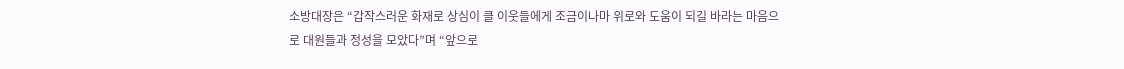소방대장은 “갑작스러운 화재로 상심이 클 이웃들에게 조금이나마 위로와 도움이 되길 바라는 마음으로 대원들과 정성을 모았다”며 “앞으로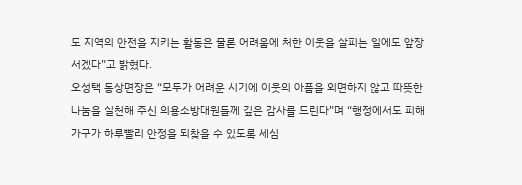도 지역의 안전을 지키는 활동은 물론 어려움에 처한 이웃을 살피는 일에도 앞장서겠다”고 밝혔다.
오성택 동상면장은 “모두가 어려운 시기에 이웃의 아픔을 외면하지 않고 따뜻한 나눔을 실천해 주신 의용소방대원들께 깊은 감사를 드린다”며 “행정에서도 피해 가구가 하루빨리 안정을 되찾을 수 있도록 세심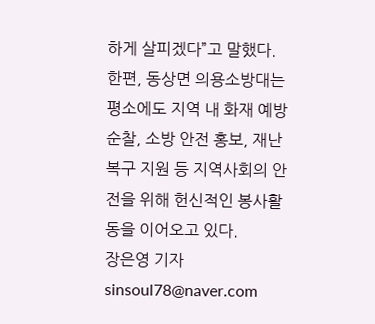하게 살피겠다”고 말했다.
한편, 동상면 의용소방대는 평소에도 지역 내 화재 예방 순찰, 소방 안전 홍보, 재난 복구 지원 등 지역사회의 안전을 위해 헌신적인 봉사활동을 이어오고 있다.
장은영 기자 sinsoul78@naver.com